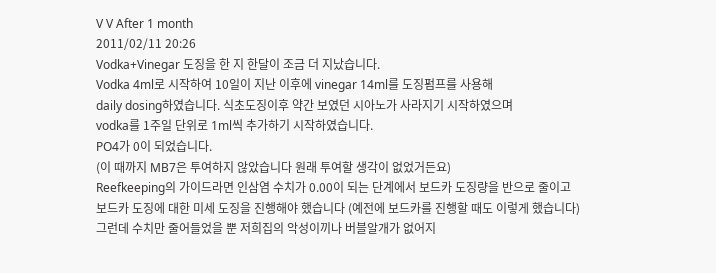V V After 1 month
2011/02/11 20:26
Vodka+Vinegar 도징을 한 지 한달이 조금 더 지났습니다.
Vodka 4ml로 시작하여 10일이 지난 이후에 vinegar 14ml를 도징펌프를 사용해
daily dosing하였습니다. 식초도징이후 약간 보였던 시아노가 사라지기 시작하였으며
vodka를 1주일 단위로 1ml씩 추가하기 시작하였습니다.
PO4가 0이 되었습니다.
(이 때까지 MB7은 투여하지 않았습니다 원래 투여할 생각이 없었거든요)
Reefkeeping의 가이드라면 인삼염 수치가 0.00이 되는 단계에서 보드카 도징량을 반으로 줄이고
보드카 도징에 대한 미세 도징을 진행해야 했습니다 (예전에 보드카를 진행할 때도 이렇게 했습니다)
그런데 수치만 줄어들었을 뿐 저희집의 악성이끼나 버블알개가 없어지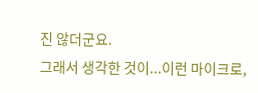진 않더군요.
그래서 생각한 것이...이런 마이크로,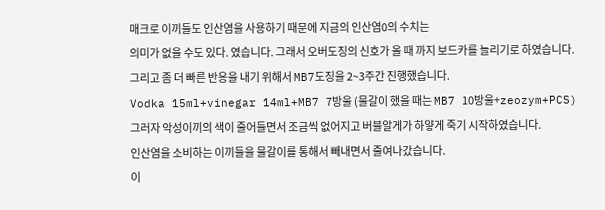매크로 이끼들도 인산염을 사용하기 때문에 지금의 인산염0의 수치는
의미가 없을 수도 있다. 였습니다. 그래서 오버도징의 신호가 올 때 까지 보드카를 늘리기로 하였습니다.
그리고 좀 더 빠른 반응을 내기 위해서 MB7도징을 2~3주간 진행했습니다.
Vodka 15ml+vinegar 14ml+MB7 7방울 (물갈이 했을 때는 MB7 10방울+zeozym+PCS)
그러자 악성이끼의 색이 줄어들면서 조금씩 없어지고 버블알게가 하얗게 죽기 시작하였습니다.
인산염을 소비하는 이끼들을 물갈이를 통해서 빼내면서 줄여나갔습니다.
이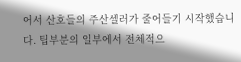어서 산호들의 주산셀러가 줄어들기 시작했습니다. 팁부분의 일부에서 전체적으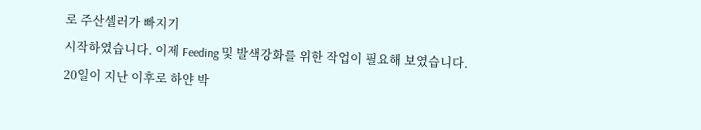로 주산셀러가 빠지기
시작하였습니다. 이제 Feeding 및 발색강화를 위한 작업이 필요해 보였습니다.
20일이 지난 이후로 하얀 박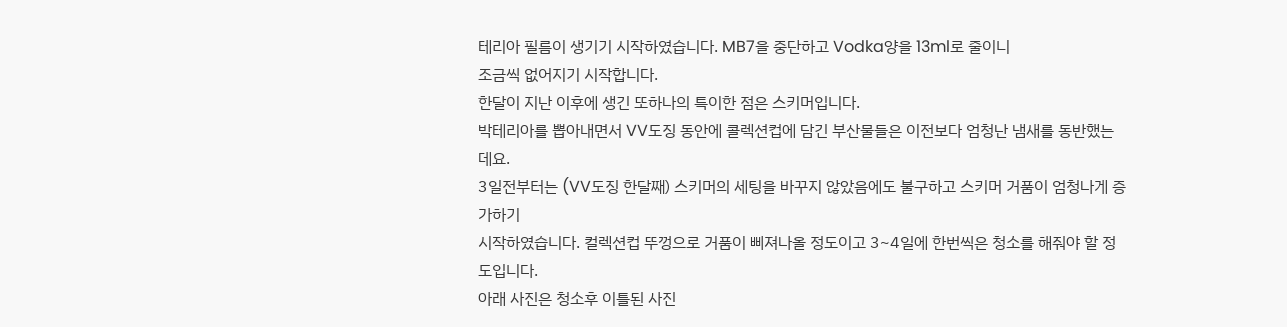테리아 필름이 생기기 시작하였습니다. MB7을 중단하고 Vodka양을 13ml로 줄이니
조금씩 없어지기 시작합니다.
한달이 지난 이후에 생긴 또하나의 특이한 점은 스키머입니다.
박테리아를 뽑아내면서 VV도징 동안에 콜렉션컵에 담긴 부산물들은 이전보다 엄청난 냄새를 동반했는데요.
3일전부터는 (VV도징 한달째) 스키머의 세팅을 바꾸지 않았음에도 불구하고 스키머 거품이 엄청나게 증가하기
시작하였습니다. 컬렉션컵 뚜껑으로 거품이 삐져나올 정도이고 3~4일에 한번씩은 청소를 해줘야 할 정도입니다.
아래 사진은 청소후 이틀된 사진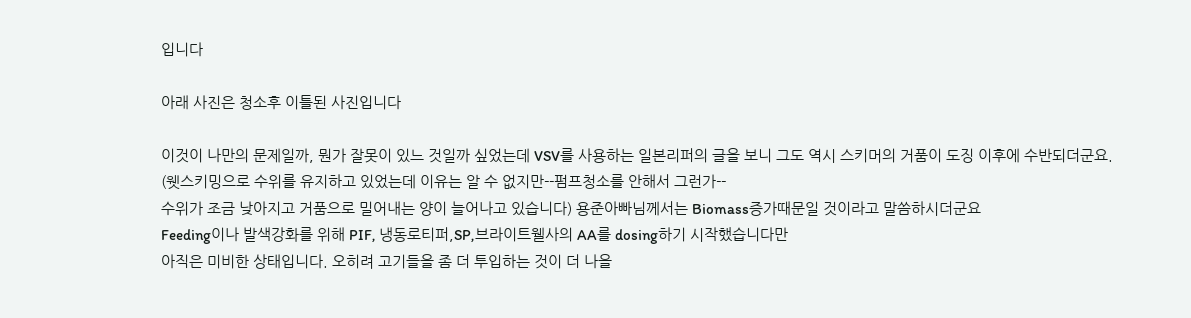입니다

아래 사진은 청소후 이틀된 사진입니다

이것이 나만의 문제일까, 뭔가 잘못이 있느 것일까 싶었는데 VSV를 사용하는 일본리퍼의 글을 보니 그도 역시 스키머의 거품이 도징 이후에 수반되더군요.
(웻스키밍으로 수위를 유지하고 있었는데 이유는 알 수 없지만--펌프청소를 안해서 그런가--
수위가 조금 낮아지고 거품으로 밀어내는 양이 늘어나고 있습니다) 용준아빠님께서는 Biomass증가때문일 것이라고 말씀하시더군요
Feeding이나 발색강화를 위해 PIF, 냉동로티퍼,SP,브라이트웰사의 AA를 dosing하기 시작했습니다만
아직은 미비한 상태입니다. 오히려 고기들을 좀 더 투입하는 것이 더 나을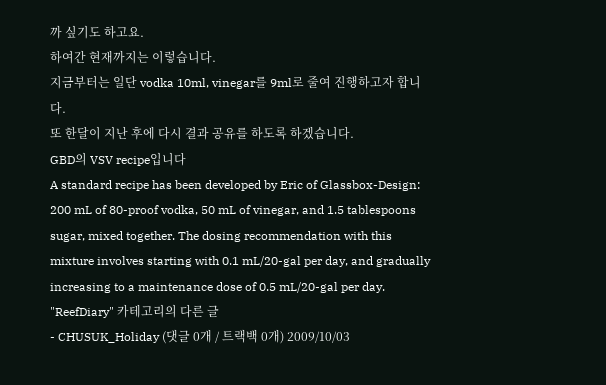까 싶기도 하고요.
하여간 현재까지는 이렇습니다.
지금부터는 일단 vodka 10ml, vinegar를 9ml로 줄여 진행하고자 합니다.
또 한달이 지난 후에 다시 결과 공유를 하도록 하겠습니다.
GBD의 VSV recipe입니다
A standard recipe has been developed by Eric of Glassbox-Design: 200 mL of 80-proof vodka, 50 mL of vinegar, and 1.5 tablespoons sugar, mixed together. The dosing recommendation with this mixture involves starting with 0.1 mL/20-gal per day, and gradually increasing to a maintenance dose of 0.5 mL/20-gal per day.
"ReefDiary" 카테고리의 다른 글
- CHUSUK_Holiday (댓글 0개 / 트랙백 0개) 2009/10/03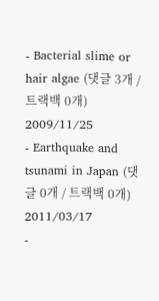- Bacterial slime or hair algae (댓글 3개 / 트랙백 0개) 2009/11/25
- Earthquake and tsunami in Japan (댓글 0개 / 트랙백 0개) 2011/03/17
-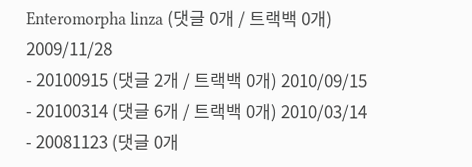Enteromorpha linza (댓글 0개 / 트랙백 0개) 2009/11/28
- 20100915 (댓글 2개 / 트랙백 0개) 2010/09/15
- 20100314 (댓글 6개 / 트랙백 0개) 2010/03/14
- 20081123 (댓글 0개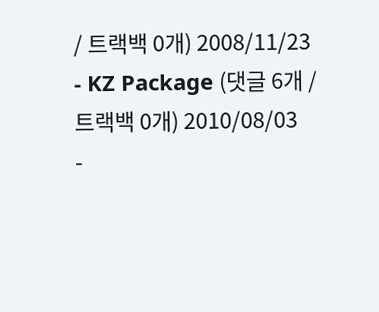/ 트랙백 0개) 2008/11/23
- KZ Package (댓글 6개 / 트랙백 0개) 2010/08/03
-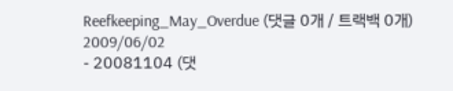Reefkeeping_May_Overdue (댓글 0개 / 트랙백 0개) 2009/06/02
- 20081104 (댓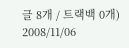글 8개 / 트랙백 0개) 2008/11/06